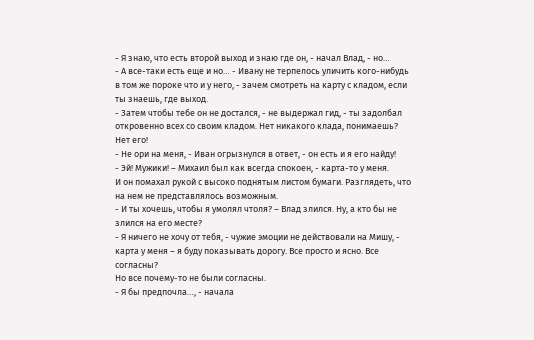- Я знаю, что есть второй выход и знаю где он, - начал Влад, - но…
- А все-таки есть еще и но… - Ивану не терпелось уличить кого-нибудь в том же пороке что и у него, - зачем смотреть на карту с кладом, если ты знаешь, где выход.
- Затем чтобы тебе он не достался, - не выдержал гид, - ты задолбал откровенно всех со своим кладом. Нет никакого клада, понимаешь? Нет его!
- Не ори на меня, - Иван огрызнулся в ответ, - он есть и я его найду!
- Эй! Мужики! – Михаил был как всегда спокоен, - карта-то у меня.
И он помахал рукой с высоко поднятым листом бумаги. Разглядеть, что на нем не представлялось возможным.
- И ты хочешь, чтобы я умолял чтоля? – Влад злился. Ну, а кто бы не злился на его месте?
- Я ничего не хочу от тебя, - чужие эмоции не действовали на Мишу, - карта у меня – я буду показывать дорогу. Все просто и ясно. Все согласны?
Но все почему-то не были согласны.
- Я бы предпочла…, - начала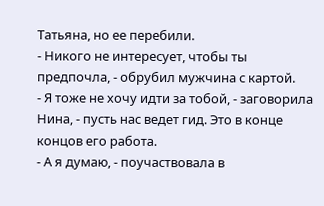Татьяна, но ее перебили.
- Никого не интересует, чтобы ты предпочла, - обрубил мужчина с картой.
- Я тоже не хочу идти за тобой, - заговорила Нина, - пусть нас ведет гид. Это в конце концов его работа.
- А я думаю, - поучаствовала в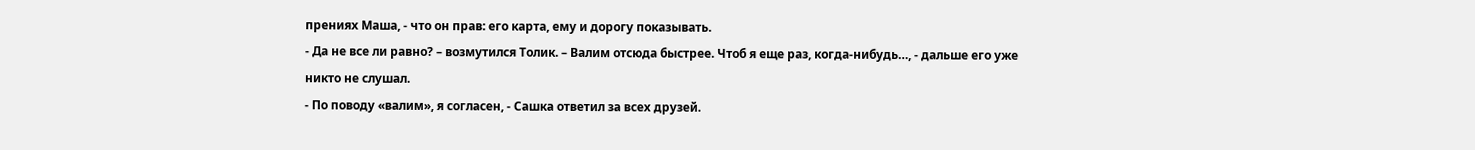прениях Маша, - что он прав: его карта, ему и дорогу показывать.
- Да не все ли равно? – возмутился Толик. – Валим отсюда быстрее. Чтоб я еще раз, когда-нибудь…, - дальше его уже никто не слушал.
- По поводу «валим», я согласен, - Сашка ответил за всех друзей.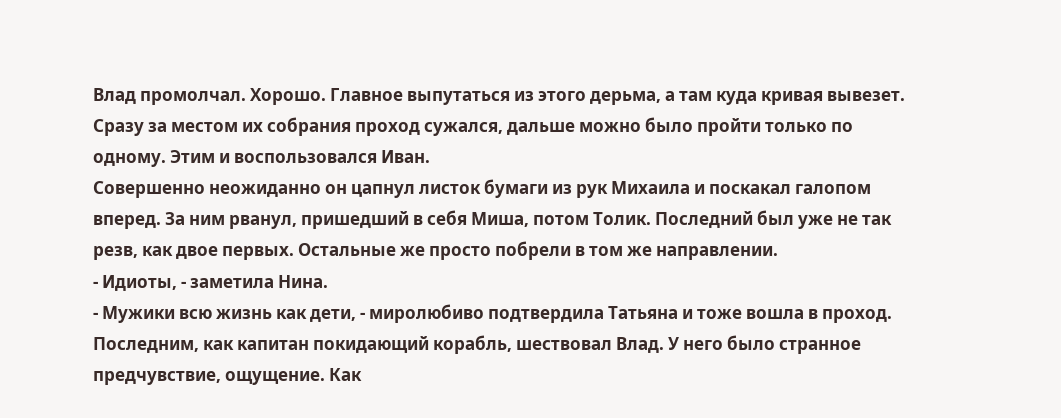Влад промолчал. Хорошо. Главное выпутаться из этого дерьма, а там куда кривая вывезет.
Сразу за местом их собрания проход сужался, дальше можно было пройти только по одному. Этим и воспользовался Иван.
Совершенно неожиданно он цапнул листок бумаги из рук Михаила и поскакал галопом вперед. За ним рванул, пришедший в себя Миша, потом Толик. Последний был уже не так резв, как двое первых. Остальные же просто побрели в том же направлении.
- Идиоты, - заметила Нина.
- Мужики всю жизнь как дети, - миролюбиво подтвердила Татьяна и тоже вошла в проход.
Последним, как капитан покидающий корабль, шествовал Влад. У него было странное предчувствие, ощущение. Как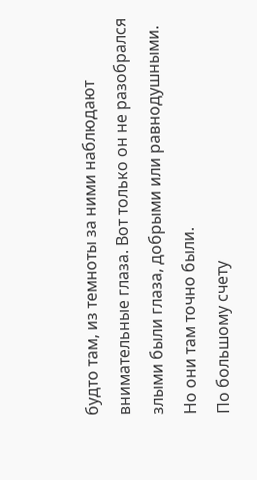будто там, из темноты за ними наблюдают внимательные глаза. Вот только он не разобрался злыми были глаза, добрыми или равнодушными. Но они там точно были.
По большому счету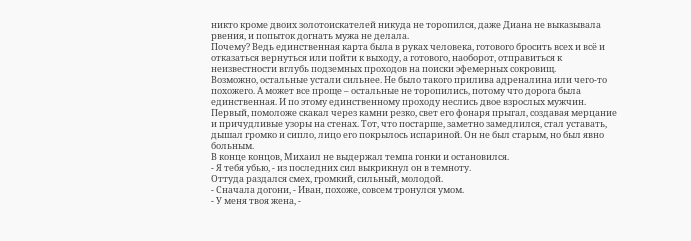никто кроме двоих золотоискателей никуда не торопился, даже Диана не выказывала рвения, и попыток догнать мужа не делала.
Почему? Ведь единственная карта была в руках человека, готового бросить всех и всё и отказаться вернуться или пойти к выходу, а готового, наоборот, отправиться к неизвестности вглубь подземных проходов на поиски эфемерных сокровищ.
Возможно, остальные устали сильнее. Не было такого прилива адреналина или чего-то похожего. А может все проще – остальные не торопились, потому что дорога была единственная. И по этому единственному проходу неслись двое взрослых мужчин.
Первый, помоложе скакал через камни резко, свет его фонаря прыгал, создавая мерцание и причудливые узоры на стенах. Тот, что постарше, заметно замедлился, стал уставать, дышал громко и сипло, лицо его покрылось испариной. Он не был старым, но был явно больным.
В конце концов, Михаил не выдержал темпа гонки и остановился.
- Я тебя убью, - из последних сил выкрикнул он в темноту.
Оттуда раздался смех, громкий, сильный, молодой.
- Сначала догони, - Иван, похоже, совсем тронулся умом.
- У меня твоя жена, -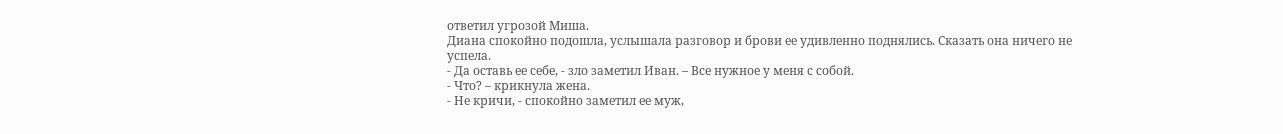ответил угрозой Миша.
Диана спокойно подошла, услышала разговор и брови ее удивленно поднялись. Сказать она ничего не успела.
- Да оставь ее себе, - зло заметил Иван. – Все нужное у меня с собой.
- Что? – крикнула жена.
- Не кричи, - спокойно заметил ее муж,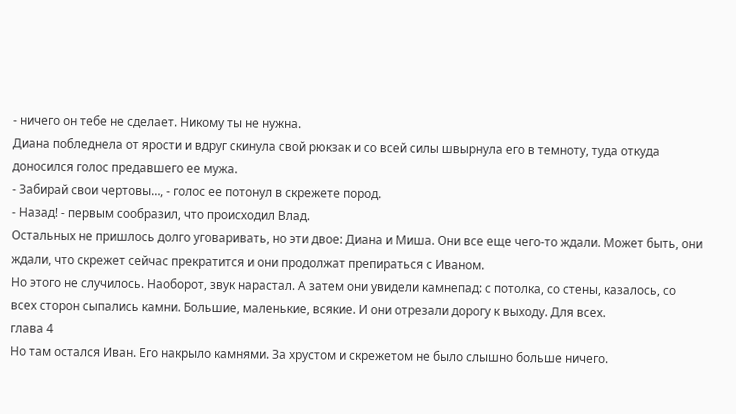- ничего он тебе не сделает. Никому ты не нужна.
Диана побледнела от ярости и вдруг скинула свой рюкзак и со всей силы швырнула его в темноту, туда откуда доносился голос предавшего ее мужа.
- Забирай свои чертовы…, - голос ее потонул в скрежете пород.
- Назад! - первым сообразил, что происходил Влад.
Остальных не пришлось долго уговаривать, но эти двое: Диана и Миша. Они все еще чего-то ждали. Может быть, они ждали, что скрежет сейчас прекратится и они продолжат препираться с Иваном.
Но этого не случилось. Наоборот, звук нарастал. А затем они увидели камнепад: с потолка, со стены, казалось, со всех сторон сыпались камни. Большие, маленькие, всякие. И они отрезали дорогу к выходу. Для всех.
глава 4
Но там остался Иван. Его накрыло камнями. За хрустом и скрежетом не было слышно больше ничего.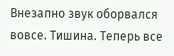Внезапно звук оборвался вовсе. Тишина. Теперь все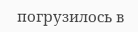погрузилось в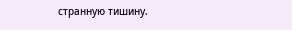странную тишину.